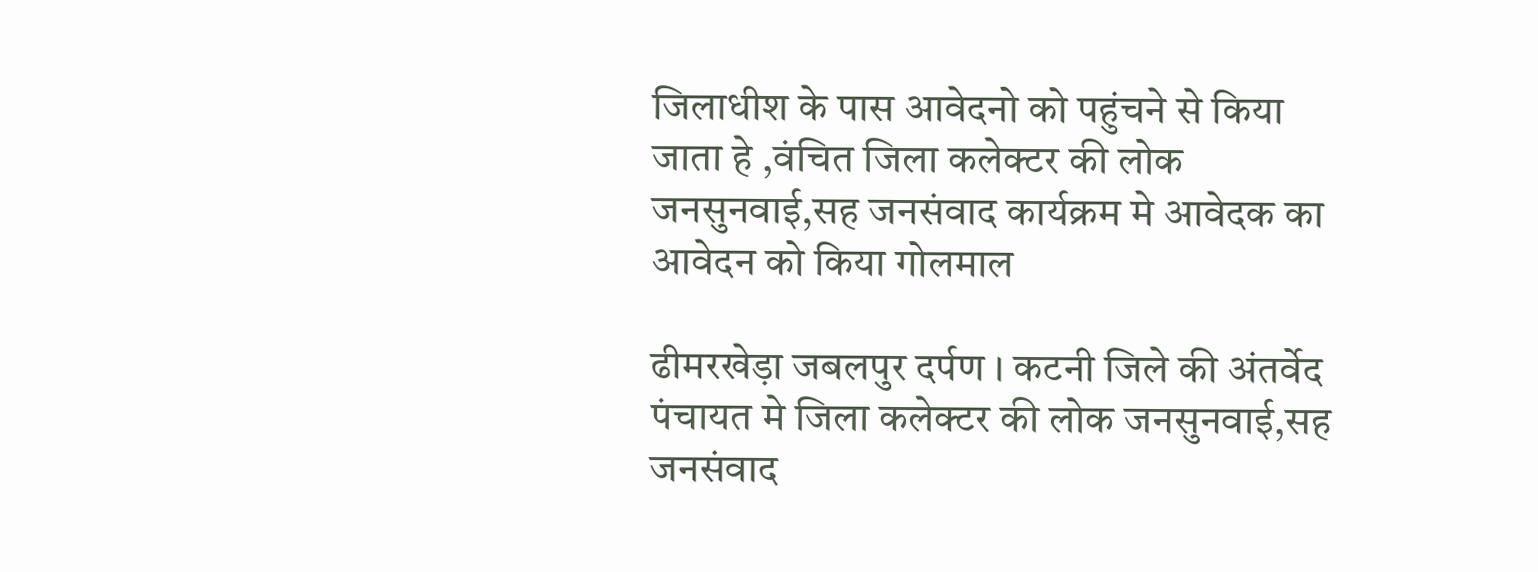जिलाधीश के पास आवेदनो को पहुंचने से किया जाता हे ,वंचित जिला कलेक्टर की लोक जनसुनवाई,सह जनसंवाद कार्यक्रम मे आवेदक का आवेदन को किया गोलमाल

ढीमरखेड़ा जबलपुर दर्पण । कटनी जिले की अंतर्वेद पंचायत मे जिला कलेक्टर की लोक जनसुनवाई,सह जनसंवाद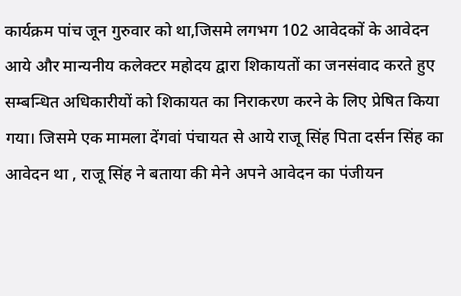कार्यक्रम पांच जून गुरुवार को था,जिसमे लगभग 102 आवेदकों के आवेदन आये और मान्यनीय कलेक्टर महोदय द्वारा शिकायतों का जनसंवाद करते हुए सम्बन्धित अधिकारीयों को शिकायत का निराकरण करने के लिए प्रेषित किया गया। जिसमे एक मामला देंगवां पंचायत से आये राजू सिंह पिता दर्सन सिंह का आवेदन था , राजू सिंह ने बताया की मेने अपने आवेदन का पंजीयन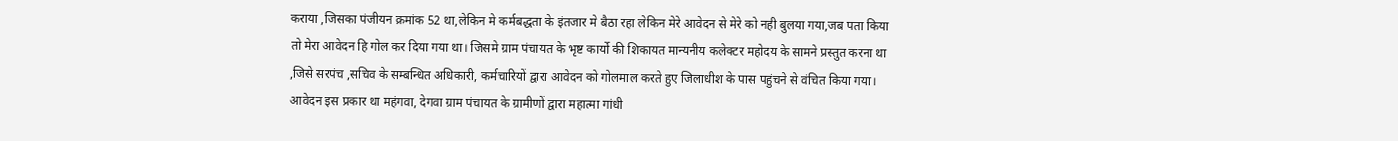कराया ,जिसका पंजीयन क्रमांक 52 था,लेकिन मे कर्मबद्धता के इंतजार मे बैठा रहा लेकिन मेरे आवेदन से मेरे को नही बुलया गया,जब पता किया तो मेरा आवेदन हि गोल कर दिया गया था। जिसमे ग्राम पंचायत के भृष्ट कार्यो की शिकायत मान्यनीय कलेक्टर महोदय के सामने प्रस्तुत करना था ,जिसे सरपंच ,सचिव के सम्बन्धित अधिकारी, कर्मचारियों द्वारा आवेदन को गोलमाल करते हुए जिलाधीश के पास पहुंचने से वंचित किया गया। आवेदन इस प्रकार था महंगवा, देगवा ग्राम पंचायत के ग्रामीणों द्वारा महात्मा गांधी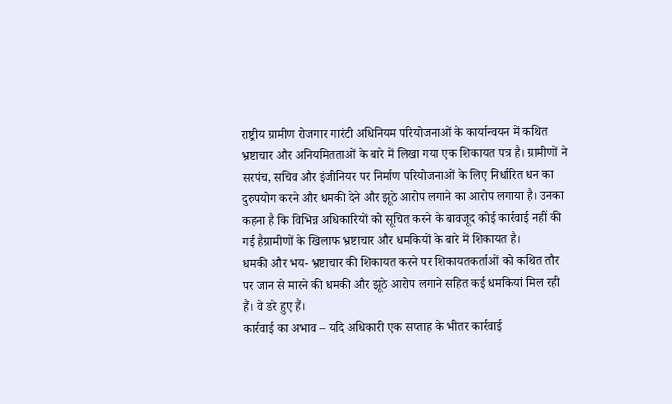राष्ट्रीय ग्रामीण रोजगार गारंटी अधिनियम परियोजनाओं के कार्यान्वयन में कथित भ्रष्टाचार और अनियमितताओं के बारे में लिखा गया एक शिकायत पत्र है। ग्रामीणों ने सरपंच, सचिव और इंजीनियर पर निर्माण परियोजनाओं के लिए निर्धारित धन का दुरुपयोग करने और धमकी देने और झूठे आरोप लगाने का आरोप लगाया है। उनका कहना है कि विभिन्न अधिकारियों को सूचित करने के बावजूद कोई कार्रवाई नहीं की गई हैग्रामीणों के खिलाफ भ्रष्टाचार और धमकियों के बारे में शिकायत है।
धमकी और भय- भ्रष्टाचार की शिकायत करने पर शिकायतकर्ताओं को कथित तौर पर जान से मारने की धमकी और झूठे आरोप लगाने सहित कई धमकियां मिल रही हैं। वे डरे हुए हैं।
कार्रवाई का अभाव – यदि अधिकारी एक सप्ताह के भीतर कार्रवाई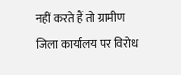नहीं करते हैं तो ग्रामीण जिला कार्यालय पर विरोध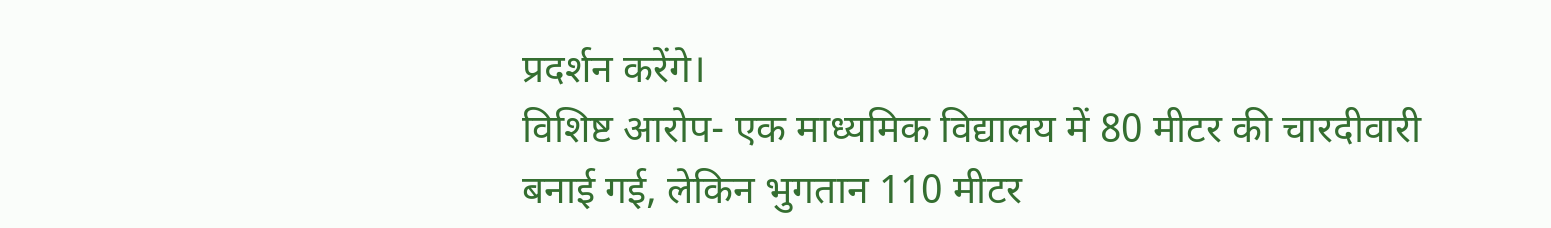प्रदर्शन करेंगे।
विशिष्ट आरोप- एक माध्यमिक विद्यालय में 80 मीटर की चारदीवारी बनाई गई, लेकिन भुगतान 110 मीटर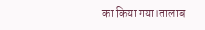का किया गया।तालाब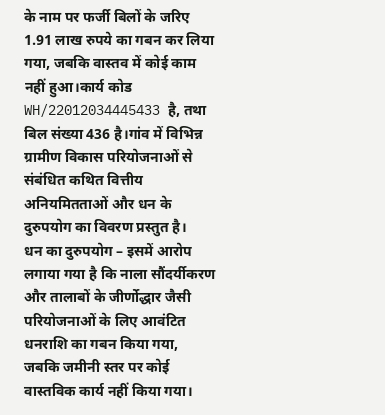के नाम पर फर्जी बिलों के जरिए 1.91 लाख रुपये का गबन कर लिया गया, जबकि वास्तव में कोई काम नहीं हुआ।कार्य कोड WH/22012034445433 है, तथा बिल संख्या 436 है।गांव में विभिन्न ग्रामीण विकास परियोजनाओं से संबंधित कथित वित्तीय अनियमितताओं और धन के दुरुपयोग का विवरण प्रस्तुत है।
धन का दुरुपयोग – इसमें आरोप लगाया गया है कि नाला सौंदर्यीकरण और तालाबों के जीर्णोद्धार जैसी परियोजनाओं के लिए आवंटित धनराशि का गबन किया गया, जबकि जमीनी स्तर पर कोई वास्तविक कार्य नहीं किया गया।